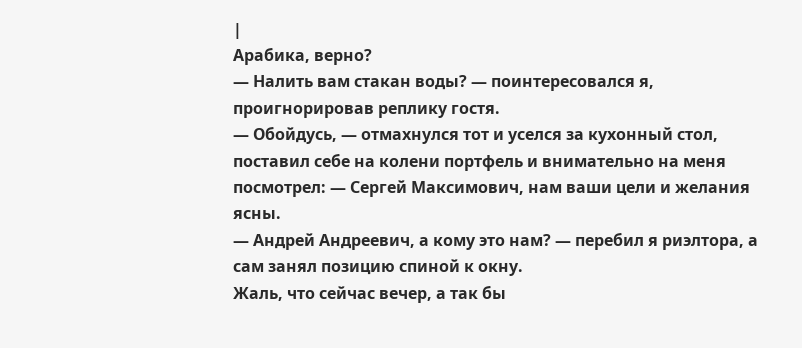|
Арабика, верно?
— Налить вам стакан воды? — поинтересовался я, проигнорировав реплику гостя.
— Обойдусь, — отмахнулся тот и уселся за кухонный стол, поставил себе на колени портфель и внимательно на меня посмотрел: — Сергей Максимович, нам ваши цели и желания ясны.
— Андрей Андреевич, а кому это нам? — перебил я риэлтора, а сам занял позицию спиной к окну.
Жаль, что сейчас вечер, а так бы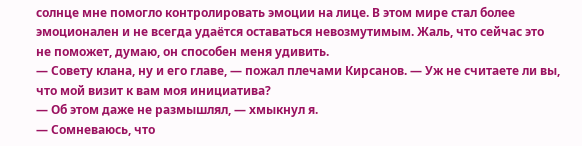солнце мне помогло контролировать эмоции на лице. В этом мире стал более эмоционален и не всегда удаётся оставаться невозмутимым. Жаль, что сейчас это не поможет, думаю, он способен меня удивить.
— Совету клана, ну и его главе, — пожал плечами Кирсанов. — Уж не считаете ли вы, что мой визит к вам моя инициатива?
— Об этом даже не размышлял, — хмыкнул я.
— Сомневаюсь, что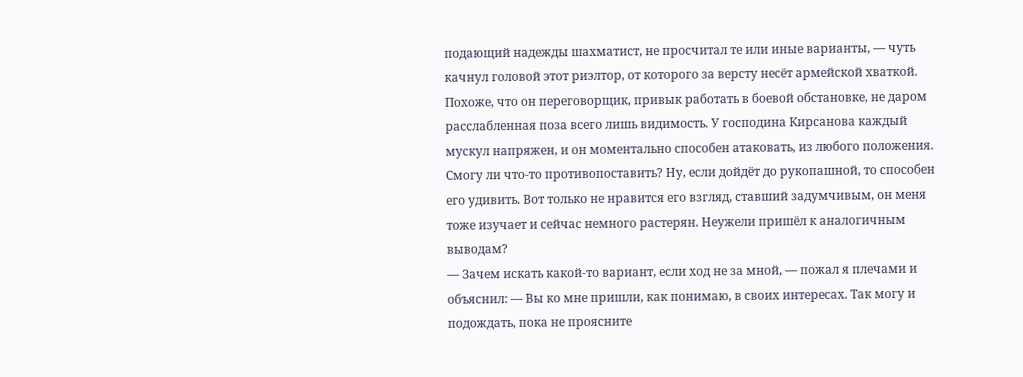подающий надежды шахматист, не просчитал те или иные варианты, — чуть качнул головой этот риэлтор, от которого за версту несёт армейской хваткой.
Похоже, что он переговорщик, привык работать в боевой обстановке, не даром расслабленная поза всего лишь видимость. У господина Кирсанова каждый мускул напряжен, и он моментально способен атаковать, из любого положения. Смогу ли что-то противопоставить? Ну, если дойдёт до рукопашной, то способен его удивить. Вот только не нравится его взгляд, ставший задумчивым, он меня тоже изучает и сейчас немного растерян. Неужели пришёл к аналогичным выводам?
— Зачем искать какой-то вариант, если ход не за мной, — пожал я плечами и объяснил: — Вы ко мне пришли, как понимаю, в своих интересах. Так могу и подождать, пока не проясните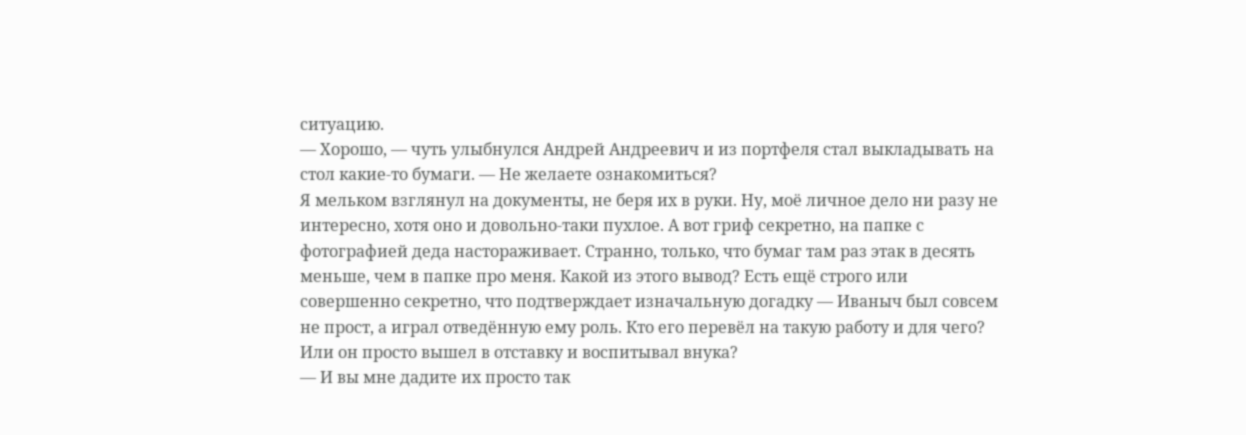ситуацию.
— Хорошо, — чуть улыбнулся Андрей Андреевич и из портфеля стал выкладывать на стол какие-то бумаги. — Не желаете ознакомиться?
Я мельком взглянул на документы, не беря их в руки. Ну, моё личное дело ни разу не интересно, хотя оно и довольно-таки пухлое. А вот гриф секретно, на папке с фотографией деда настораживает. Странно, только, что бумаг там раз этак в десять меньше, чем в папке про меня. Какой из этого вывод? Есть ещё строго или совершенно секретно, что подтверждает изначальную догадку — Иваныч был совсем не прост, а играл отведённую ему роль. Кто его перевёл на такую работу и для чего? Или он просто вышел в отставку и воспитывал внука?
— И вы мне дадите их просто так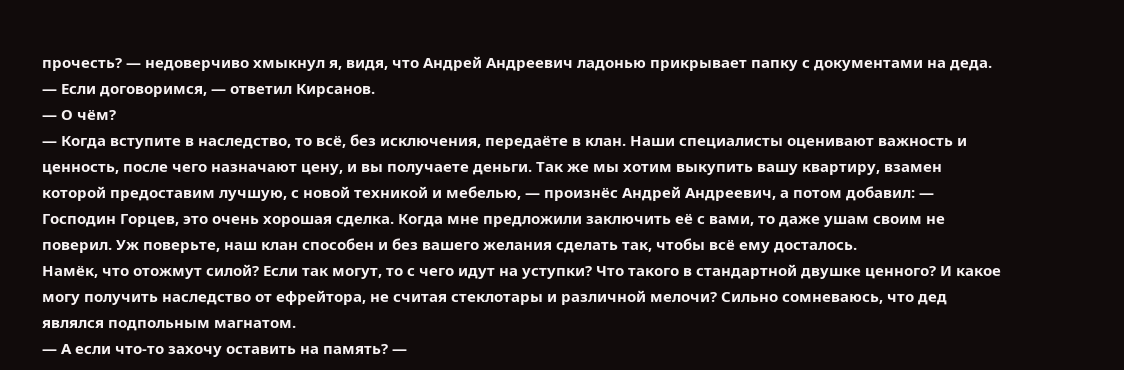прочесть? — недоверчиво хмыкнул я, видя, что Андрей Андреевич ладонью прикрывает папку с документами на деда.
— Если договоримся, — ответил Кирсанов.
— О чём?
— Когда вступите в наследство, то всё, без исключения, передаёте в клан. Наши специалисты оценивают важность и ценность, после чего назначают цену, и вы получаете деньги. Так же мы хотим выкупить вашу квартиру, взамен которой предоставим лучшую, с новой техникой и мебелью, — произнёс Андрей Андреевич, а потом добавил: — Господин Горцев, это очень хорошая сделка. Когда мне предложили заключить её с вами, то даже ушам своим не поверил. Уж поверьте, наш клан способен и без вашего желания сделать так, чтобы всё ему досталось.
Намёк, что отожмут силой? Если так могут, то с чего идут на уступки? Что такого в стандартной двушке ценного? И какое могу получить наследство от ефрейтора, не считая стеклотары и различной мелочи? Сильно сомневаюсь, что дед являлся подпольным магнатом.
— А если что-то захочу оставить на память? —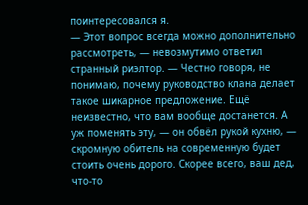поинтересовался я.
— Этот вопрос всегда можно дополнительно рассмотреть, — невозмутимо ответил странный риэлтор. — Честно говоря, не понимаю, почему руководство клана делает такое шикарное предложение. Ещё неизвестно, что вам вообще достанется. А уж поменять эту, — он обвёл рукой кухню, — скромную обитель на современную будет стоить очень дорого. Скорее всего, ваш дед, что-то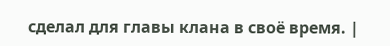сделал для главы клана в своё время. |